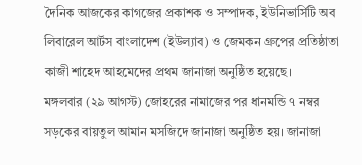দৈনিক আজকের কাগজের প্রকাশক ও সম্পাদক, ইউনিভার্সিটি অব লিবারেল আর্টস বাংলাদেশ (ইউল্যাব) ও জেমকন গ্রুপের প্রতিষ্ঠাতা কাজী শাহেদ আহমেদের প্রথম জানাজা অনুষ্ঠিত হয়েছে।
মঙ্গলবার (২৯ আগস্ট) জোহরের নামাজের পর ধানমন্ডি ৭ নম্বর সড়কের বায়তুল আমান মসজিদে জানাজা অনুষ্ঠিত হয়। জানাজা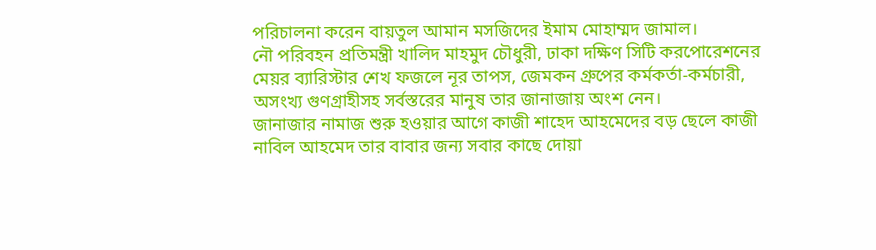পরিচালনা করেন বায়তুল আমান মসজিদের ইমাম মোহাম্মদ জামাল।
নৌ পরিবহন প্রতিমন্ত্রী খালিদ মাহমুদ চৌধুরী, ঢাকা দক্ষিণ সিটি করপোরেশনের মেয়র ব্যারিস্টার শেখ ফজলে নূর তাপস, জেমকন গ্রুপের কর্মকর্তা-কর্মচারী, অসংখ্য গুণগ্রাহীসহ সর্বস্তরের মানুষ তার জানাজায় অংশ নেন।
জানাজার নামাজ শুরু হওয়ার আগে কাজী শাহেদ আহমেদের বড় ছেলে কাজী নাবিল আহমেদ তার বাবার জন্য সবার কাছে দোয়া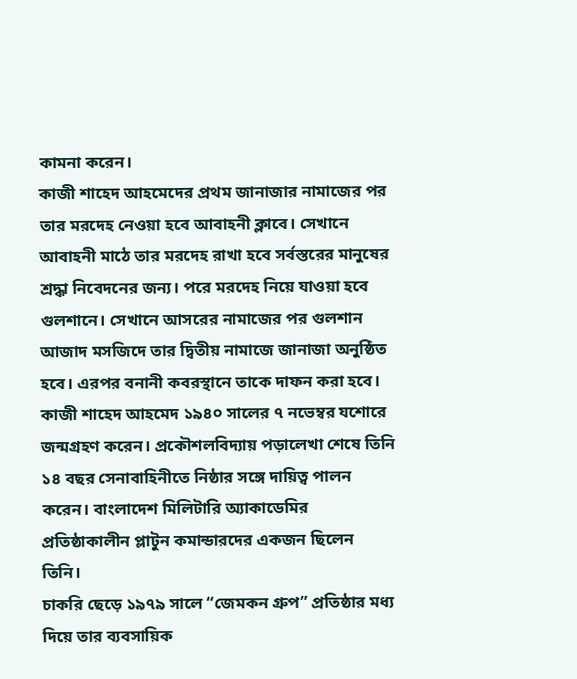কামনা করেন।
কাজী শাহেদ আহমেদের প্রথম জানাজার নামাজের পর তার মরদেহ নেওয়া হবে আবাহনী ক্লাবে। সেখানে আবাহনী মাঠে তার মরদেহ রাখা হবে সর্বস্তরের মানুষের শ্রদ্ধা নিবেদনের জন্য। পরে মরদেহ নিয়ে যাওয়া হবে গুলশানে। সেখানে আসরের নামাজের পর গুলশান আজাদ মসজিদে তার দ্বিতীয় নামাজে জানাজা অনুষ্ঠিত হবে। এরপর বনানী কবরস্থানে তাকে দাফন করা হবে।
কাজী শাহেদ আহমেদ ১৯৪০ সালের ৭ নভেম্বর যশোরে জন্মগ্রহণ করেন। প্রকৌশলবিদ্যায় পড়ালেখা শেষে তিনি ১৪ বছর সেনাবাহিনীতে নিষ্ঠার সঙ্গে দায়িত্ব পালন করেন। বাংলাদেশ মিলিটারি অ্যাকাডেমির প্রতিষ্ঠাকালীন প্লাটুন কমান্ডারদের একজন ছিলেন তিনি।
চাকরি ছেড়ে ১৯৭৯ সালে “জেমকন গ্রুপ” প্রতিষ্ঠার মধ্য দিয়ে তার ব্যবসায়িক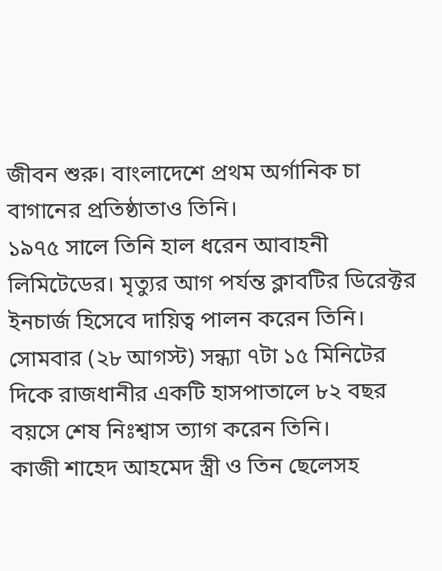জীবন শুরু। বাংলাদেশে প্রথম অর্গানিক চা বাগানের প্রতিষ্ঠাতাও তিনি।
১৯৭৫ সালে তিনি হাল ধরেন আবাহনী লিমিটেডের। মৃত্যুর আগ পর্যন্ত ক্লাবটির ডিরেক্টর ইনচার্জ হিসেবে দায়িত্ব পালন করেন তিনি।
সোমবার (২৮ আগস্ট) সন্ধ্যা ৭টা ১৫ মিনিটের দিকে রাজধানীর একটি হাসপাতালে ৮২ বছর বয়সে শেষ নিঃশ্বাস ত্যাগ করেন তিনি।
কাজী শাহেদ আহমেদ স্ত্রী ও তিন ছেলেসহ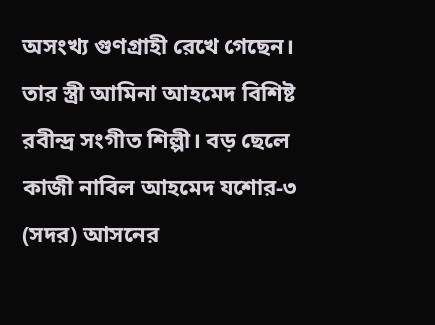অসংখ্য গুণগ্রাহী রেখে গেছেন। তার স্ত্রী আমিনা আহমেদ বিশিষ্ট রবীন্দ্র সংগীত শিল্পী। বড় ছেলে কাজী নাবিল আহমেদ যশোর-৩ (সদর) আসনের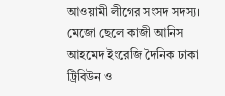আওয়ামী লীগের সংসদ সদস্য। মেজো ছেলে কাজী আনিস আহমেদ ইংরেজি দৈনিক ঢাকা ট্রিবিউন ও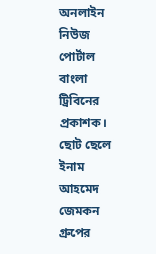অনলাইন নিউজ পোর্টাল বাংলা ট্রিবিনের প্রকাশক। ছোট ছেলে ইনাম আহমেদ জেমকন গ্রুপের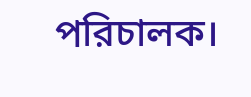পরিচালক।